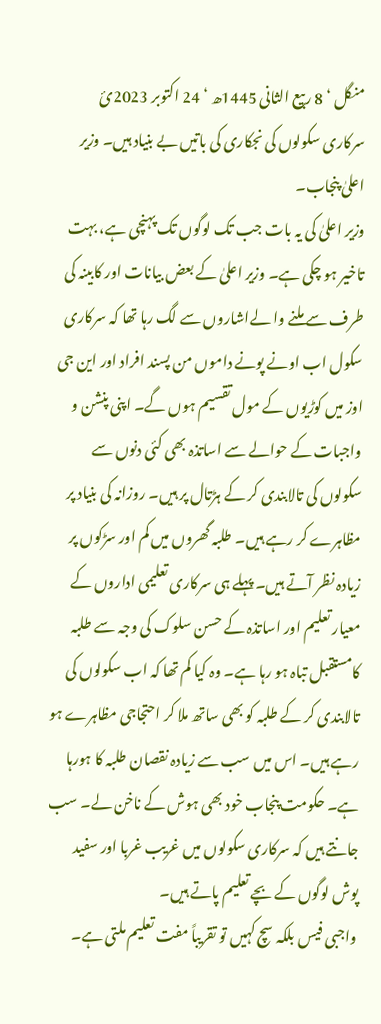منگل ‘ 8 ربیع الثانی 1445ھ ‘ 24 اکتوبر 2023ئ
سرکاری سکولوں کی نجکاری کی باتیں بے بنیاد ہیں۔ وزیر اعلیٰ پنجاب۔
وزیر اعلیٰ کی یہ بات جب تک لوگوں تک پہنچی ہے، بہت تاخیر ہو چکی ہے۔ وزیر اعلیٰ کے بعض بیانات اور کابینہ کی طرف سے ملنے وا لےاشاروں سے لگ رہا تھا کہ سرکاری سکول اب اونے پونے داموں من پسند افراد اور این جی اوز میں کوڑیوں کے مول تقسیم ہوں گے۔ اپنی پنشن و واجبات کے حوالے سے اساتذہ بھی کئی دنوں سے سکولوں کی تالابندی کر کے ہڑتال پر ہیں۔ روزانہ کی بنیاد پر مظاہرے کر رہے ہیں۔ طلبہ گھروں میں کم اور سڑکوں پر زیادہ نظر آتے ہیں۔ پہلے ہی سرکاری تعلیمی اداروں کے معیار تعلیم اور اساتذہ کے حسن سلوک کی وجہ سے طلبہ کامستقبل تباہ ہو رہا ہے۔ وہ کیا کم تھا کہ اب سکولوں کی تالابندی کر کے طلبہ کو بھی ساتھ ملا کر احتجاجی مظاہرے ہو رہے ہیں۔ اس میں سب سے زیادہ نقصان طلبہ کا ہورہا ہے۔ حکومت پنجاب خود بھی ہوش کے ناخن لے۔ سب جانتے ہیں کہ سرکاری سکولوں میں غریب غربا اور سفید پوش لوگوں کے بچے تعلیم پاتے ہیں۔
واجبی فیس بلکہ سچ کہیں تو تقریباً مفت تعلیم ملتی ہے۔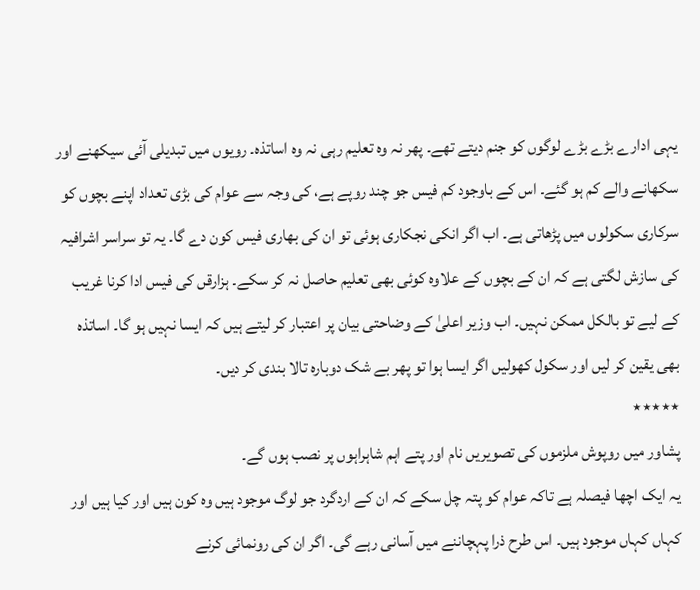یہی ادارے بڑے بڑے لوگوں کو جنم دیتے تھے۔ پھر نہ وہ تعلیم رہی نہ وہ اساتذہ۔ رویوں میں تبدیلی آئی سیکھنے اور سکھانے والے کم ہو گئے۔ اس کے باوجود کم فیس جو چند روپے ہے، کی وجہ سے عوام کی بڑی تعداد اپنے بچوں کو سرکاری سکولوں میں پڑھاتی ہے۔ اب اگر انکی نجکاری ہوئی تو ان کی بھاری فیس کون دے گا۔ یہ تو سراسر اشرافیہ کی سازش لگتی ہے کہ ان کے بچوں کے علاوہ کوئی بھی تعلیم حاصل نہ کر سکے۔ ہزارقں کی فیس ادا کرنا غریب کے لیے تو بالکل ممکن نہیں۔ اب وزیر اعلیٰ کے وضاحتی بیان پر اعتبار کر لیتے ہیں کہ ایسا نہیں ہو گا۔ اساتذہ بھی یقین کر لیں اور سکول کھولیں اگر ایسا ہوا تو پھر بے شک دوبارہ تالا بندی کر دیں۔
٭٭٭٭٭
پشاور میں روپوش ملزموں کی تصویریں نام اور پتے اہم شاہراہوں پر نصب ہوں گے۔
یہ ایک اچھا فیصلہ ہے تاکہ عوام کو پتہ چل سکے کہ ان کے اردگرد جو لوگ موجود ہیں وہ کون ہیں اور کیا ہیں اور کہاں کہاں موجود ہیں۔ اس طرح ذرا پہچاننے میں آسانی رہے گی۔ اگر ان کی رونمائی کرنے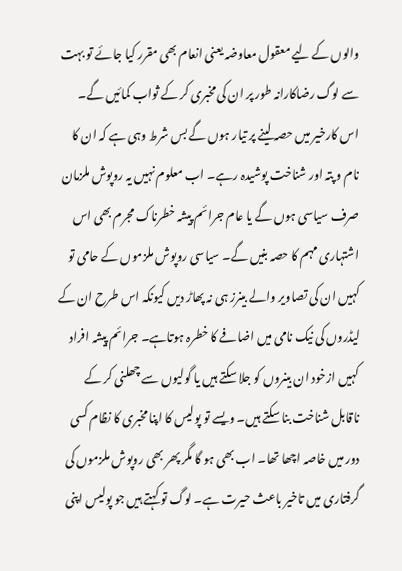والوں کے لیے معقول معاوضہ یعنی انعام بھی مقرر کیا جائے تو بہت سے لوگ رضاکارانہ طور پر ان کی مخبری کر کے ثواب کمائیں گے۔ اس کارخیر میں حصہ لینے پر تیار ہوں گے بس شرط وہی ہے کہ ان کا نام و پتہ اور شناخت پوشیدہ رہے۔ اب معلوم نہیں یہ روپوش ملزمان صرف سیاسی ہوں گے یا عام جرائم پیشہ خطرناک مجرم بھی اس اشتہاری مہم کا حصہ بنیں گے۔ سیاسی روپوش ملزموں کے حامی تو کہیں ان کی تصاویر والے بینرز ہی نہ پھاڑ دیں کیونکہ اس طرح ان کے لیڈروں کی نیک نامی میں اضافے کا خطرہ ہوتاہے۔ جرائم پیشہ افراد کہیں ازخود ان بینروں کو جلا سکتے ہیں یا گولیوں سے چھلنی کر کے ناقابل شناخت بنا سکتے ہیں۔ ویسے تو پولیس کا اپنا مخبری کا نظام کسی دور میں خاصہ اچھا تھا۔ اب بھی ہو گا مگر پھر بھی روپوش ملزموں کی گرفتاری میں تاخیر باعث حیرت ہے۔ لوگ تو کہتے ہیں جو پولیس اپنی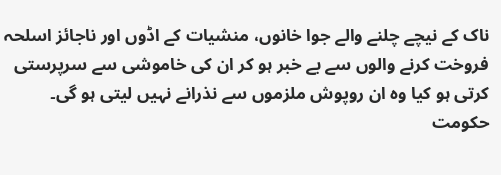ناک کے نیچے چلنے والے جوا خانوں، منشیات کے اڈوں اور ناجائز اسلحہ فروخت کرنے والوں سے بے خبر ہو کر ان کی خاموشی سے سرپرستی کرتی ہو کیا وہ ان روپوش ملزموں سے نذرانے نہیں لیتی ہو گی۔ حکومت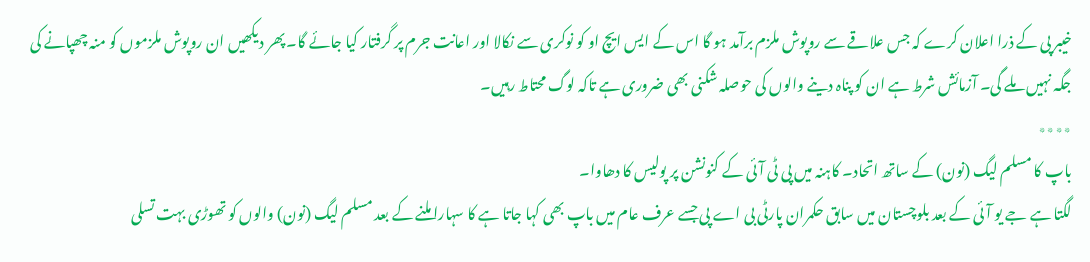خیبر پی کے ذرا اعلان کرے کہ جس علاقے سے روپوش ملزم برآمد ہو گا اس کے ایس ایچ او کو نوکری سے نکالا اور اعانت جرم پر گرفتار کیا جائے گا۔ پھر دیکھیں ان روپوش ملزموں کو منہ چھپانے کی جگہ نہیں ملے گی۔ آزمائش شرط ہے ان کو پناہ دینے والوں کی حوصلہ شکنی بھی ضروری ہے تاکہ لوگ محتاط رہیں۔
٭٭٭٭
باپ کا مسلم لیگ (نون) کے ساتھ اتحاد۔ کاہنہ میں پی ٹی آئی کے کنونشن پر پولیس کا دھاوا۔
لگتا ہے جے یو آئی کے بعد بلوچستان میں سابق حکمران پارٹی بی اے پی جسے عرف عام میں باپ بھی کہا جاتا ہے کا سہارا ملنے کے بعد مسلم لیگ (نون) والوں کو تھوڑی بہت تسلی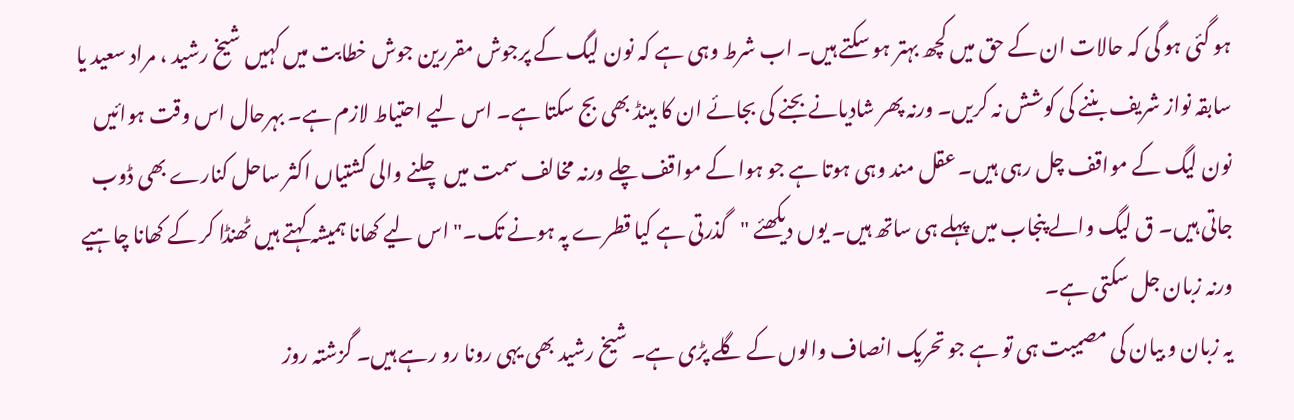ہو گئی ہو گی کہ حالات ان کے حق میں کچھ بہتر ہو سکتے ہیں۔ اب شرط وہی ہے کہ نون لیگ کے پرجوش مقررین جوش خطابت میں کہیں شیخ رشید ، مراد سعید یا سابقہ نواز شریف بننے کی کوشش نہ کریں۔ ورنہ پھر شادیانے بجنے کی بجائے ان کا بینڈ بھی بج سکتا ہے۔ اس لیے احتیاط لازم ہے۔ بہرحال اس وقت ہوائیں نون لیگ کے مواقف چل رہی ہیں۔ عقل مند وہی ہوتا ہے جو ہوا کے مواقف چلے ورنہ مخالف سمت میں چلنے والی کشتیاں اکثر ساحل کنارے بھی ڈوب جاتی ہیں۔ ق لیگ والے پنجاب میں پہلے ہی ساتھ ہیں۔ یوں دیکھئے "گذرتی ہے کیا قطرے پہ ہونے تک۔" اس لیے کھانا ہمیشہ کہتے ہیں ٹھنڈا کر کے کھانا چاہیے ورنہ زبان جل سکتی ہے۔
یہ زبان و بیان کی مصیبت ہی تو ہے جو تحریک انصاف والوں کے گلے پڑی ہے۔ شیخ رشید بھی یہی رونا رو رہے ہیں۔ گزشتہ روز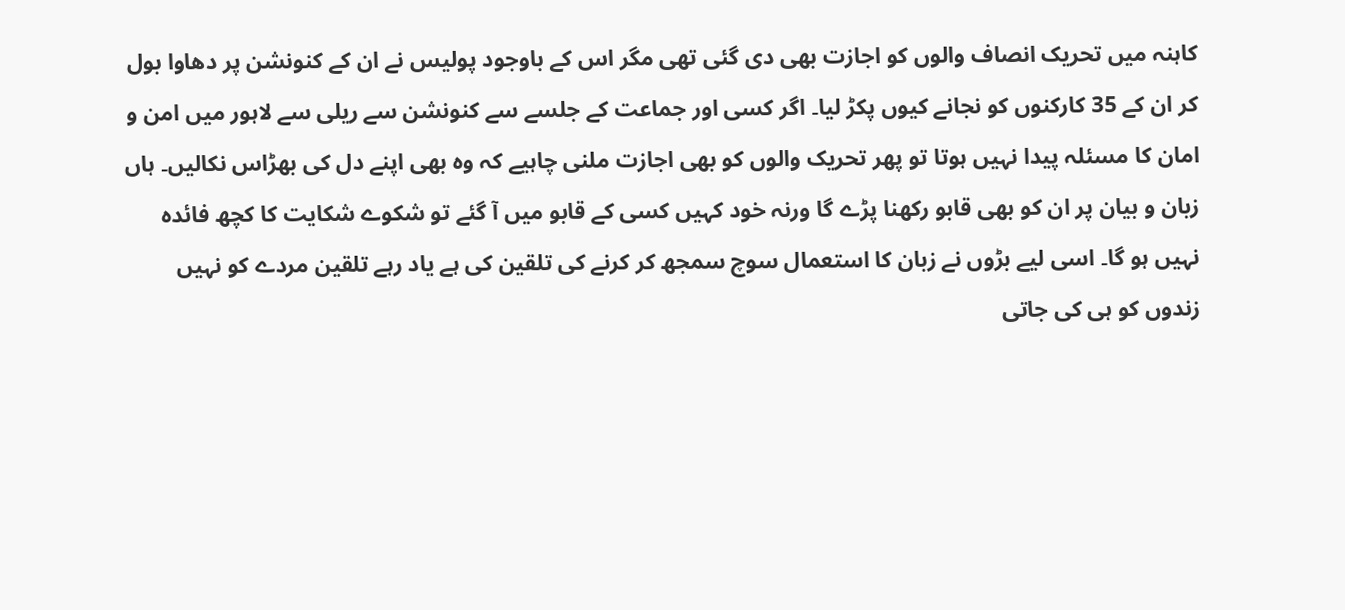کاہنہ میں تحریک انصاف والوں کو اجازت بھی دی گئی تھی مگر اس کے باوجود پولیس نے ان کے کنونشن پر دھاوا بول کر ان کے 35 کارکنوں کو نجانے کیوں پکڑ لیا۔ اگر کسی اور جماعت کے جلسے سے کنونشن سے ریلی سے لاہور میں امن و امان کا مسئلہ پیدا نہیں ہوتا تو پھر تحریک والوں کو بھی اجازت ملنی چاہیے کہ وہ بھی اپنے دل کی بھڑاس نکالیں۔ ہاں زبان و بیان پر ان کو بھی قابو رکھنا پڑے گا ورنہ خود کہیں کسی کے قابو میں آ گئے تو شکوے شکایت کا کچھ فائدہ نہیں ہو گا۔ اسی لیے بڑوں نے زبان کا استعمال سوچ سمجھ کر کرنے کی تلقین کی ہے یاد رہے تلقین مردے کو نہیں زندوں کو ہی کی جاتی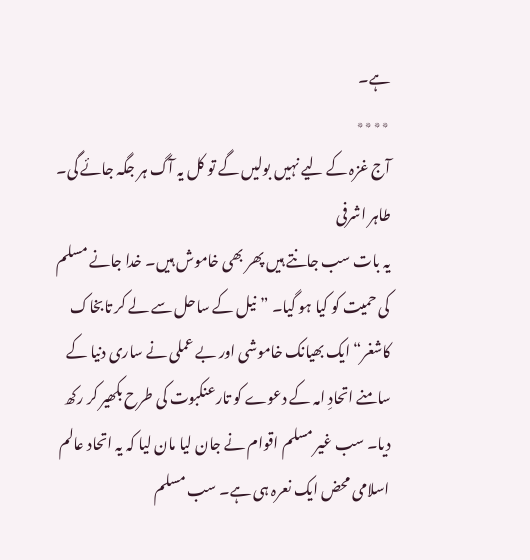ہے۔
٭٭٭٭
آج غزہ کے لیے نہیں بولیں گے تو کل یہ آگ ہر جگہ جائے گی۔ طاہر اشرفی
یہ بات سب جانتے ہیں پھر بھی خاموش ہیں۔ خدا جانے مسلم کی حمیت کو کیا ہو گیا۔ ”نیل کے ساحل سے لے کر تابخاک کاشغر“ ایک بھیانک خاموشی اور بے عملی نے ساری دنیا کے سامنے اتحادِ امہ کے دعوے کو تارعنکبوت کی طرح بکھیر کر رکھ دیا۔ سب غیر مسلم اقوام نے جان لیا مان لیا کہ یہ اتحاد عالم اسلامی محض ایک نعرہ ہی ہے۔ سب مسلم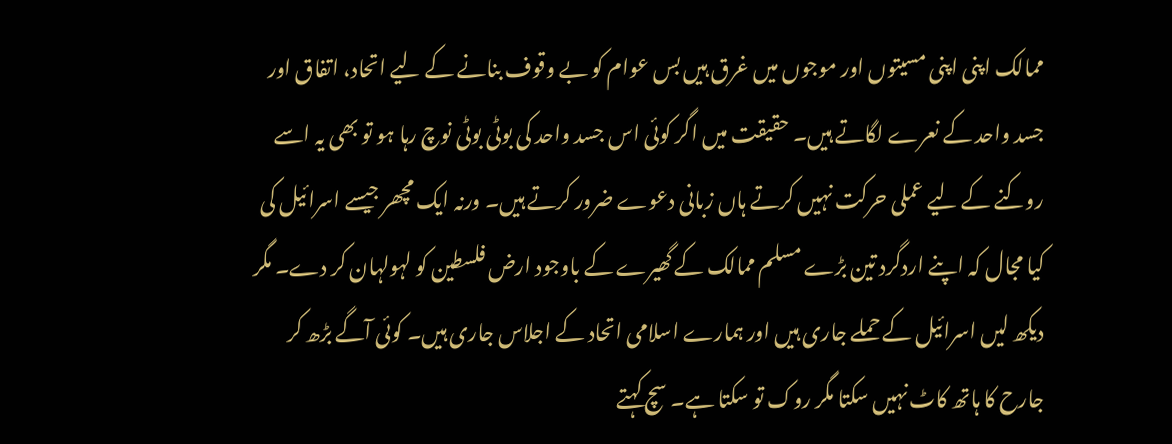ممالک اپنی اپنی مسیتوں اور موجوں میں غرق ہیں بس عوام کو بے وقوف بنانے کے لیے اتحاد، اتفاق اور جسد واحد کے نعرے لگاتے ہیں۔ حقیقت میں اگر کوئی اس جسد واحد کی بوٹی بوٹی نوچ رہا ہو تو بھی یہ اسے روکنے کے لیے عملی حرکت نہیں کرتے ہاں زبانی دعوے ضرور کرتے ہیں۔ ورنہ ایک مچھر جیسے اسرائیل کی کیا مجال کہ اپنے اردگرد تین بڑے مسلم ممالک کے گھیرے کے باوجود ارض فلسطین کو لہولہان کر دے۔ مگر دیکھ لیں اسرائیل کے حملے جاری ہیں اور ہمارے اسلامی اتحاد کے اجلاس جاری ہیں۔ کوئی آگے بڑھ کر جارح کا ہاتھ کاٹ نہیں سکتا مگر روک تو سکتا ہے۔ سچ کہتے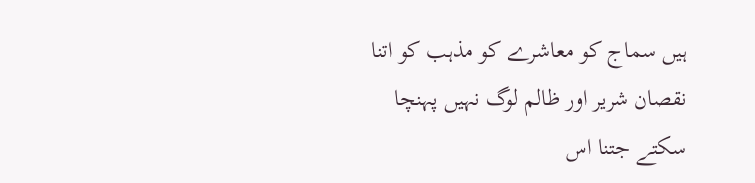ہیں سماج کو معاشرے کو مذہب کو اتنا نقصان شریر اور ظالم لوگ نہیں پہنچا سکتے جتنا اس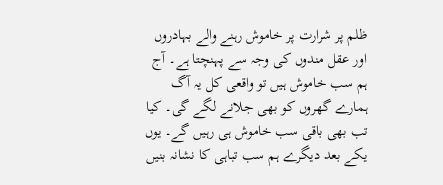ظلم پر شرارت پر خاموش رہنے والے بہادروں اور عقل مندوں کی وجہ سے پہنچتا ہے۔ آج ہم سب خاموش ہیں تو واقعی کل یہ آگ ہمارے گھروں کو بھی جلانے لگے گی۔ کیا تب بھی باقی سب خاموش ہی رہیں گے۔ یوں یکے بعد دیگرے ہم سب تباہی کا نشانہ بنیں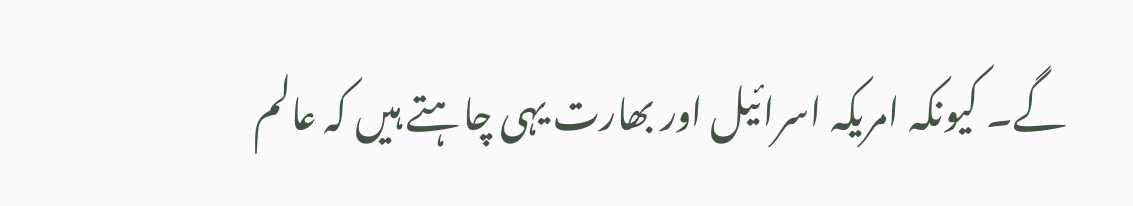گے۔ کیونکہ امریکہ اسرائیل اور بھارت یہی چاہتے ہیں کہ عالم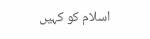اسلام کو کہیں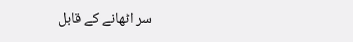سر اٹھانے کے قابل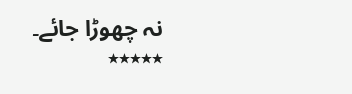نہ چھوڑا جائے۔
٭٭٭٭٭